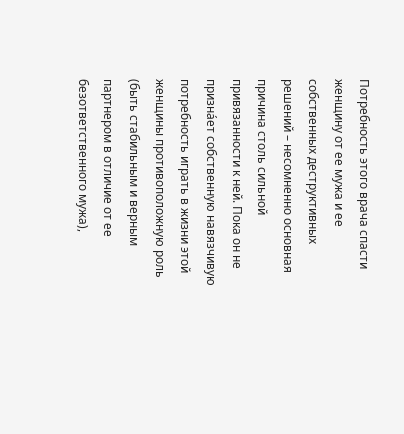Потребность этого врача спасти женщину от ее мужа и ее собственных деструктивных решений – несомненно основная причина столь сильной привязанности к ней. Пока он не признáет собственную навязчивую потребность играть в жизни этой женщины противоположную роль (быть стабильным и верным партнером в отличие от ее безответственного мужа),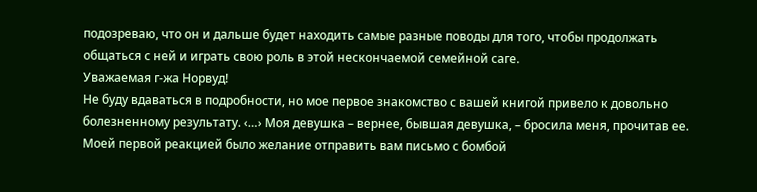подозреваю, что он и дальше будет находить самые разные поводы для того, чтобы продолжать общаться с ней и играть свою роль в этой нескончаемой семейной саге.
Уважаемая г-жа Норвуд!
Не буду вдаваться в подробности, но мое первое знакомство с вашей книгой привело к довольно болезненному результату. ‹…› Моя девушка – вернее, бывшая девушка, – бросила меня, прочитав ее. Моей первой реакцией было желание отправить вам письмо с бомбой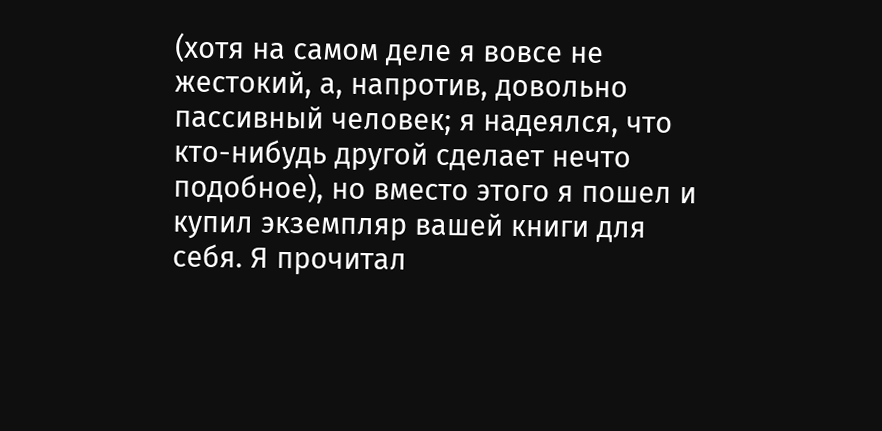(хотя на самом деле я вовсе не жестокий, а, напротив, довольно пассивный человек; я надеялся, что кто-нибудь другой сделает нечто подобное), но вместо этого я пошел и купил экземпляр вашей книги для себя. Я прочитал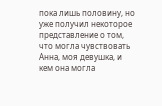пока лишь половину, но уже получил некоторое представление о том, что могла чувствовать Анна, моя девушка, и кем она могла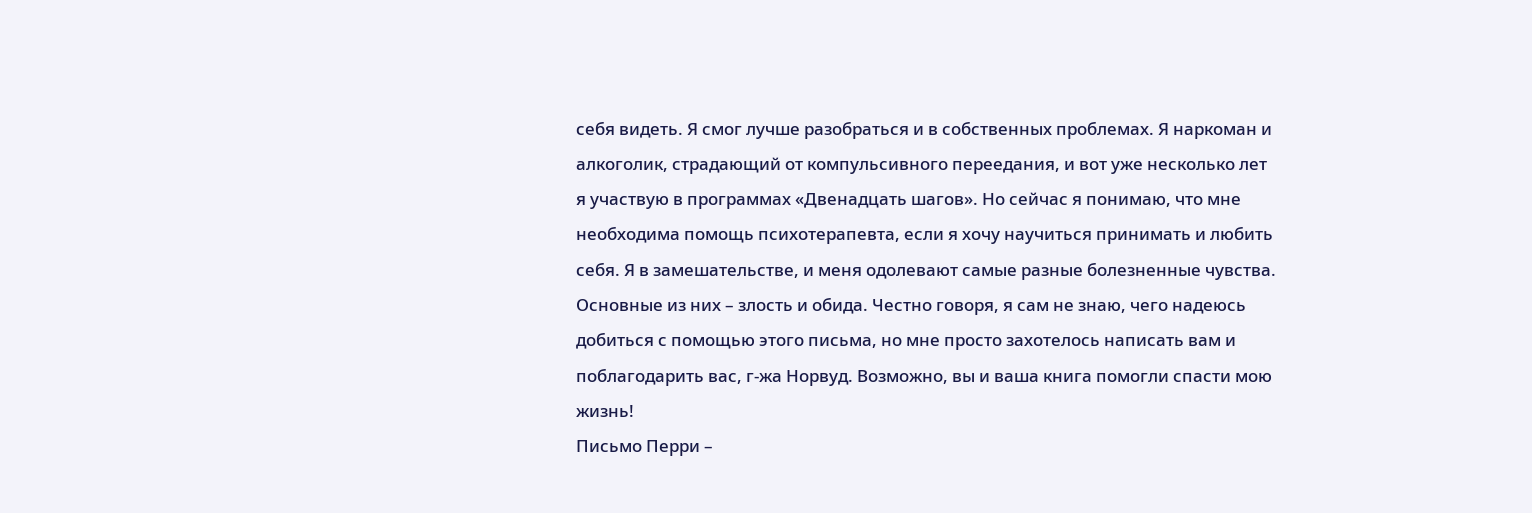себя видеть. Я смог лучше разобраться и в собственных проблемах. Я наркоман и алкоголик, страдающий от компульсивного переедания, и вот уже несколько лет я участвую в программах «Двенадцать шагов». Но сейчас я понимаю, что мне необходима помощь психотерапевта, если я хочу научиться принимать и любить себя. Я в замешательстве, и меня одолевают самые разные болезненные чувства. Основные из них – злость и обида. Честно говоря, я сам не знаю, чего надеюсь добиться с помощью этого письма, но мне просто захотелось написать вам и поблагодарить вас, г-жа Норвуд. Возможно, вы и ваша книга помогли спасти мою жизнь!
Письмо Перри –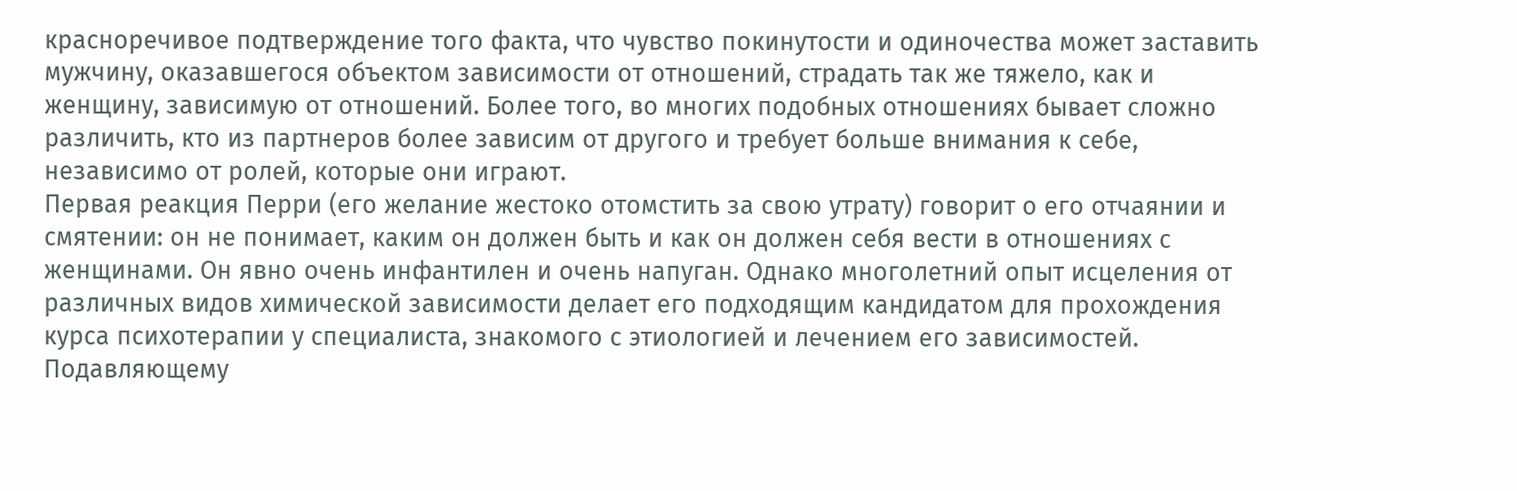красноречивое подтверждение того факта, что чувство покинутости и одиночества может заставить мужчину, оказавшегося объектом зависимости от отношений, страдать так же тяжело, как и женщину, зависимую от отношений. Более того, во многих подобных отношениях бывает сложно различить, кто из партнеров более зависим от другого и требует больше внимания к себе, независимо от ролей, которые они играют.
Первая реакция Перри (его желание жестоко отомстить за свою утрату) говорит о его отчаянии и смятении: он не понимает, каким он должен быть и как он должен себя вести в отношениях с женщинами. Он явно очень инфантилен и очень напуган. Однако многолетний опыт исцеления от различных видов химической зависимости делает его подходящим кандидатом для прохождения курса психотерапии у специалиста, знакомого с этиологией и лечением его зависимостей. Подавляющему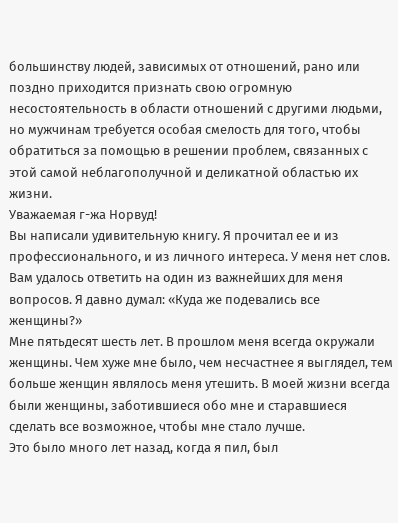большинству людей, зависимых от отношений, рано или поздно приходится признать свою огромную несостоятельность в области отношений с другими людьми, но мужчинам требуется особая смелость для того, чтобы обратиться за помощью в решении проблем, связанных с этой самой неблагополучной и деликатной областью их жизни.
Уважаемая г-жа Норвуд!
Вы написали удивительную книгу. Я прочитал ее и из профессионального, и из личного интереса. У меня нет слов. Вам удалось ответить на один из важнейших для меня вопросов. Я давно думал: «Куда же подевались все женщины?»
Мне пятьдесят шесть лет. В прошлом меня всегда окружали женщины. Чем хуже мне было, чем несчастнее я выглядел, тем больше женщин являлось меня утешить. В моей жизни всегда были женщины, заботившиеся обо мне и старавшиеся сделать все возможное, чтобы мне стало лучше.
Это было много лет назад, когда я пил, был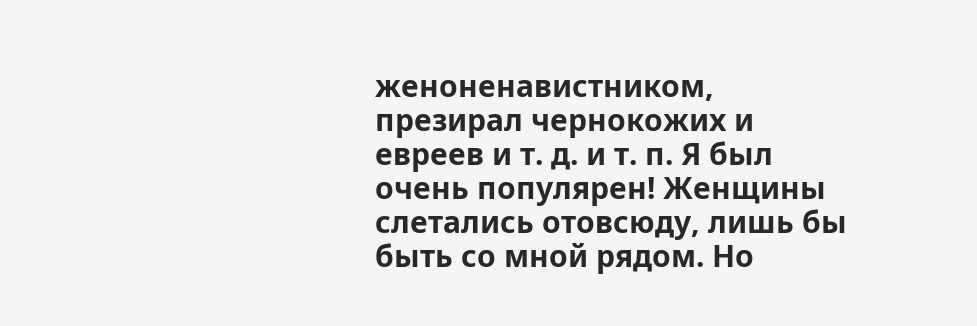женоненавистником, презирал чернокожих и евреев и т. д. и т. п. Я был очень популярен! Женщины слетались отовсюду, лишь бы быть со мной рядом. Но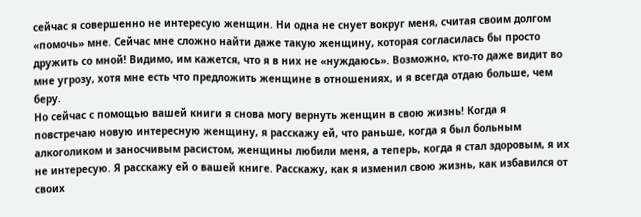сейчас я совершенно не интересую женщин. Ни одна не снует вокруг меня, считая своим долгом «помочь» мне. Сейчас мне сложно найти даже такую женщину, которая согласилась бы просто дружить со мной! Видимо, им кажется, что я в них не «нуждаюсь». Возможно, кто-то даже видит во мне угрозу, хотя мне есть что предложить женщине в отношениях, и я всегда отдаю больше, чем беру.
Но сейчас с помощью вашей книги я снова могу вернуть женщин в свою жизнь! Когда я повстречаю новую интересную женщину, я расскажу ей, что раньше, когда я был больным алкоголиком и заносчивым расистом, женщины любили меня, а теперь, когда я стал здоровым, я их не интересую. Я расскажу ей о вашей книге. Расскажу, как я изменил свою жизнь, как избавился от своих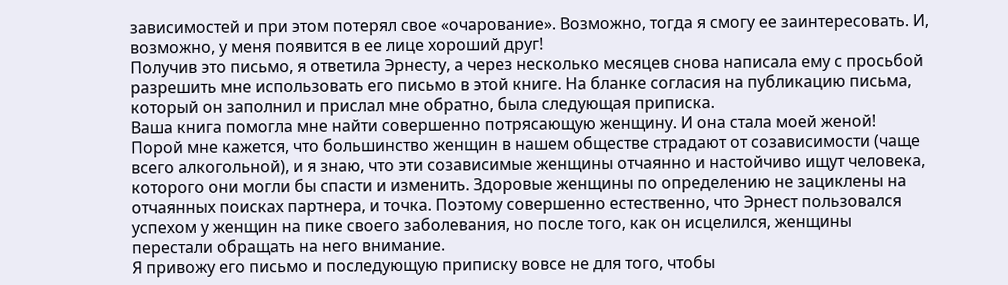зависимостей и при этом потерял свое «очарование». Возможно, тогда я смогу ее заинтересовать. И, возможно, у меня появится в ее лице хороший друг!
Получив это письмо, я ответила Эрнесту, а через несколько месяцев снова написала ему с просьбой разрешить мне использовать его письмо в этой книге. На бланке согласия на публикацию письма, который он заполнил и прислал мне обратно, была следующая приписка.
Ваша книга помогла мне найти совершенно потрясающую женщину. И она стала моей женой!
Порой мне кажется, что большинство женщин в нашем обществе страдают от созависимости (чаще всего алкогольной), и я знаю, что эти созависимые женщины отчаянно и настойчиво ищут человека, которого они могли бы спасти и изменить. Здоровые женщины по определению не зациклены на отчаянных поисках партнера, и точка. Поэтому совершенно естественно, что Эрнест пользовался успехом у женщин на пике своего заболевания, но после того, как он исцелился, женщины перестали обращать на него внимание.
Я привожу его письмо и последующую приписку вовсе не для того, чтобы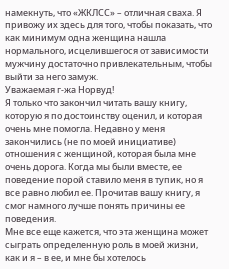намекнуть, что «ЖКЛСС» – отличная сваха. Я привожу их здесь для того, чтобы показать, что как минимум одна женщина нашла нормального, исцелившегося от зависимости мужчину достаточно привлекательным, чтобы выйти за него замуж.
Уважаемая г-жа Норвуд!
Я только что закончил читать вашу книгу, которую я по достоинству оценил, и которая очень мне помогла. Недавно у меня закончились (не по моей инициативе) отношения с женщиной, которая была мне очень дорога. Когда мы были вместе, ее поведение порой ставило меня в тупик, но я все равно любил ее. Прочитав вашу книгу, я смог намного лучше понять причины ее поведения.
Мне все еще кажется, что эта женщина может сыграть определенную роль в моей жизни, как и я – в ее, и мне бы хотелось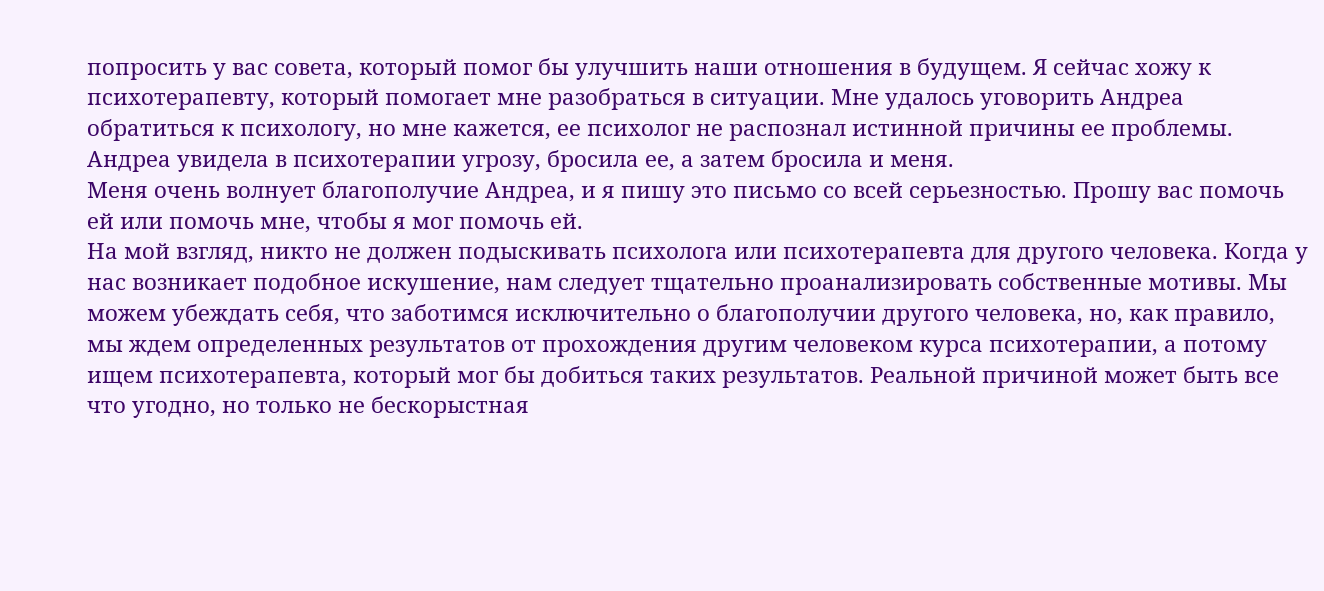попросить у вас совета, который помог бы улучшить наши отношения в будущем. Я сейчас хожу к психотерапевту, который помогает мне разобраться в ситуации. Мне удалось уговорить Андреа обратиться к психологу, но мне кажется, ее психолог не распознал истинной причины ее проблемы. Андреа увидела в психотерапии угрозу, бросила ее, а затем бросила и меня.
Меня очень волнует благополучие Андреа, и я пишу это письмо со всей серьезностью. Прошу вас помочь ей или помочь мне, чтобы я мог помочь ей.
На мой взгляд, никто не должен подыскивать психолога или психотерапевта для другого человека. Когда у нас возникает подобное искушение, нам следует тщательно проанализировать собственные мотивы. Мы можем убеждать себя, что заботимся исключительно о благополучии другого человека, но, как правило, мы ждем определенных результатов от прохождения другим человеком курса психотерапии, а потому ищем психотерапевта, который мог бы добиться таких результатов. Реальной причиной может быть все что угодно, но только не бескорыстная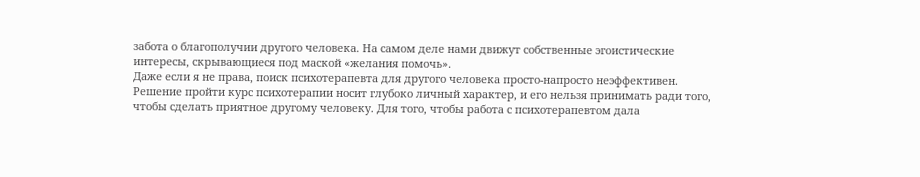забота о благополучии другого человека. На самом деле нами движут собственные эгоистические интересы, скрывающиеся под маской «желания помочь».
Даже если я не права, поиск психотерапевта для другого человека просто-напросто неэффективен. Решение пройти курс психотерапии носит глубоко личный характер, и его нельзя принимать ради того, чтобы сделать приятное другому человеку. Для того, чтобы работа с психотерапевтом дала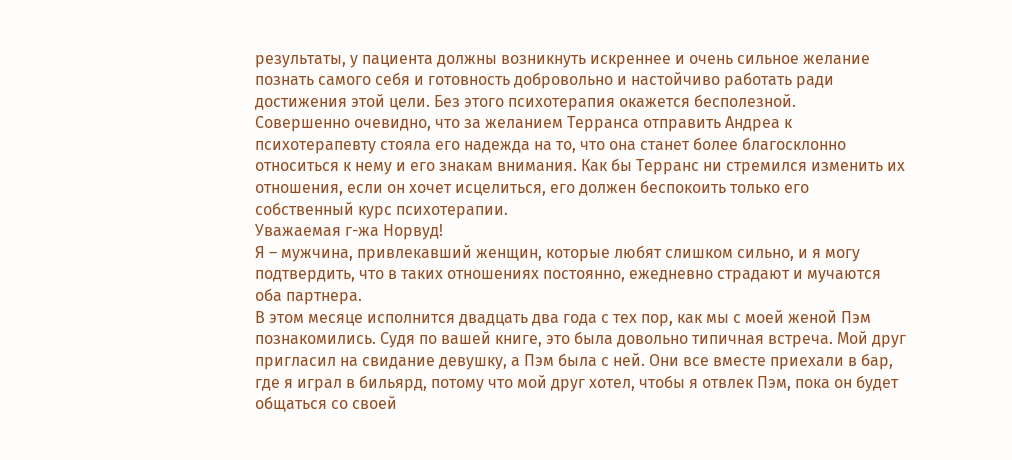результаты, у пациента должны возникнуть искреннее и очень сильное желание познать самого себя и готовность добровольно и настойчиво работать ради достижения этой цели. Без этого психотерапия окажется бесполезной.
Совершенно очевидно, что за желанием Терранса отправить Андреа к психотерапевту стояла его надежда на то, что она станет более благосклонно относиться к нему и его знакам внимания. Как бы Терранс ни стремился изменить их отношения, если он хочет исцелиться, его должен беспокоить только его собственный курс психотерапии.
Уважаемая г-жа Норвуд!
Я – мужчина, привлекавший женщин, которые любят слишком сильно, и я могу подтвердить, что в таких отношениях постоянно, ежедневно страдают и мучаются оба партнера.
В этом месяце исполнится двадцать два года с тех пор, как мы с моей женой Пэм познакомились. Судя по вашей книге, это была довольно типичная встреча. Мой друг пригласил на свидание девушку, а Пэм была с ней. Они все вместе приехали в бар, где я играл в бильярд, потому что мой друг хотел, чтобы я отвлек Пэм, пока он будет общаться со своей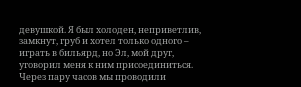девушкой. Я был холоден, неприветлив, замкнут, груб и хотел только одного – играть в бильярд, но Эл, мой друг, уговорил меня к ним присоединиться. Через пару часов мы проводили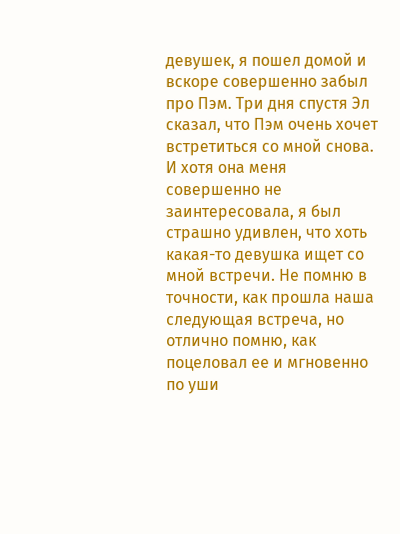девушек, я пошел домой и вскоре совершенно забыл про Пэм. Три дня спустя Эл сказал, что Пэм очень хочет встретиться со мной снова. И хотя она меня совершенно не заинтересовала, я был страшно удивлен, что хоть какая-то девушка ищет со мной встречи. Не помню в точности, как прошла наша следующая встреча, но отлично помню, как поцеловал ее и мгновенно по уши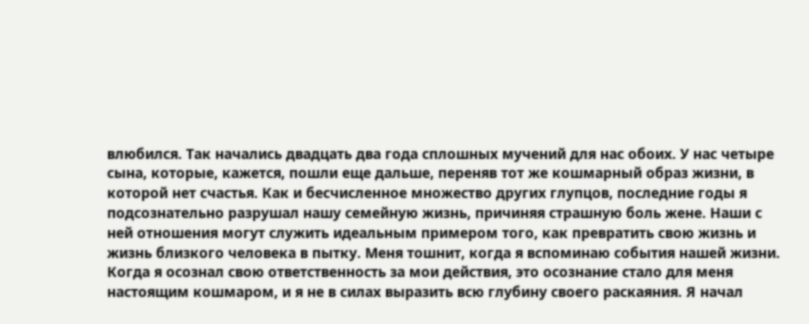влюбился. Так начались двадцать два года сплошных мучений для нас обоих. У нас четыре сына, которые, кажется, пошли еще дальше, переняв тот же кошмарный образ жизни, в которой нет счастья. Как и бесчисленное множество других глупцов, последние годы я подсознательно разрушал нашу семейную жизнь, причиняя страшную боль жене. Наши с ней отношения могут служить идеальным примером того, как превратить свою жизнь и жизнь близкого человека в пытку. Меня тошнит, когда я вспоминаю события нашей жизни. Когда я осознал свою ответственность за мои действия, это осознание стало для меня настоящим кошмаром, и я не в силах выразить всю глубину своего раскаяния. Я начал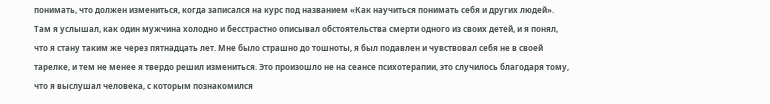понимать, что должен измениться, когда записался на курс под названием «Как научиться понимать себя и других людей». Там я услышал, как один мужчина холодно и бесстрастно описывал обстоятельства смерти одного из своих детей, и я понял, что я стану таким же через пятнадцать лет. Мне было страшно до тошноты, я был подавлен и чувствовал себя не в своей тарелке, и тем не менее я твердо решил измениться. Это произошло не на сеансе психотерапии, это случилось благодаря тому, что я выслушал человека, с которым познакомился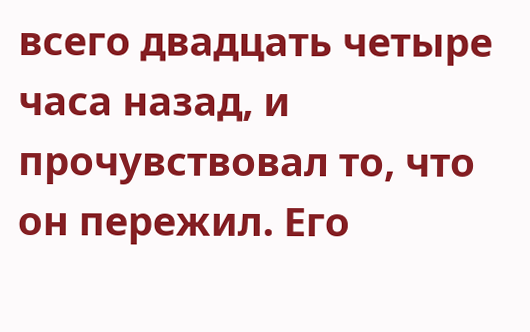всего двадцать четыре часа назад, и прочувствовал то, что он пережил. Его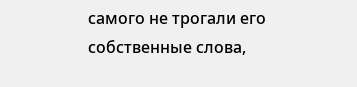самого не трогали его собственные слова,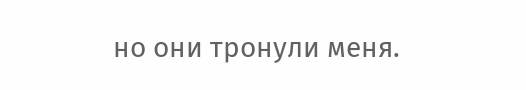но они тронули меня.